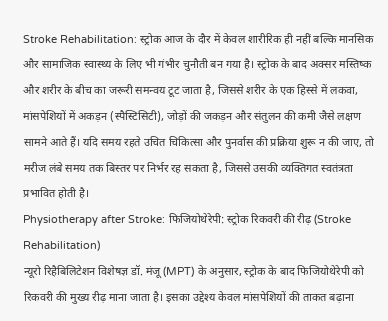Stroke Rehabilitation: स्ट्रोक आज के दौर में केवल शारीरिक ही नहीं बल्कि मानसिक और सामाजिक स्वास्थ्य के लिए भी गंभीर चुनौती बन गया है। स्ट्रोक के बाद अक्सर मस्तिष्क और शरीर के बीच का जरूरी समन्वय टूट जाता है, जिससे शरीर के एक हिस्से में लकवा, मांसपेशियों में अकड़न (स्पैस्टिसिटी), जोड़ों की जकड़न और संतुलन की कमी जैसे लक्षण सामने आते हैं। यदि समय रहते उचित चिकित्सा और पुनर्वास की प्रक्रिया शुरू न की जाए, तो मरीज लंबे समय तक बिस्तर पर निर्भर रह सकता है, जिससे उसकी व्यक्तिगत स्वतंत्रता प्रभावित होती है।
Physiotherapy after Stroke: फिजियोथेरेपी: स्ट्रोक रिकवरी की रीढ़ (Stroke Rehabilitation)
न्यूरो रिहैबिलिटेशन विशेषज्ञ डॉ. मंजू (MPT) के अनुसार, स्ट्रोक के बाद फिजियोथेरेपी को रिकवरी की मुख्य रीढ़ माना जाता है। इसका उद्देश्य केवल मांसपेशियों की ताकत बढ़ाना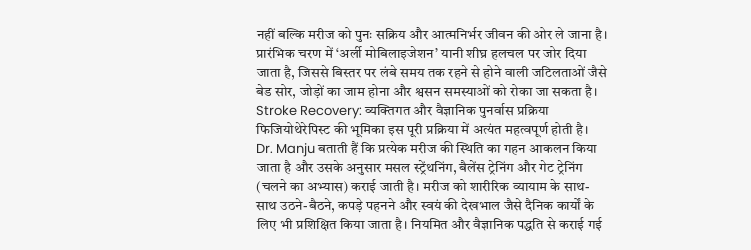नहीं बल्कि मरीज को पुनः सक्रिय और आत्मनिर्भर जीवन की ओर ले जाना है। प्रारंभिक चरण में ‘अर्ली मोबिलाइजेशन’ यानी शीघ्र हलचल पर जोर दिया जाता है, जिससे बिस्तर पर लंबे समय तक रहने से होने वाली जटिलताओं जैसे बेड सोर, जोड़ों का जाम होना और श्वसन समस्याओं को रोका जा सकता है।
Stroke Recovery: व्यक्तिगत और वैज्ञानिक पुनर्वास प्रक्रिया
फिजियोथेरेपिस्ट की भूमिका इस पूरी प्रक्रिया में अत्यंत महत्वपूर्ण होती है। Dr. Manju बताती हैं कि प्रत्येक मरीज की स्थिति का गहन आकलन किया जाता है और उसके अनुसार मसल स्ट्रेंथनिंग, बैलेंस ट्रेनिंग और गेट ट्रेनिंग (चलने का अभ्यास) कराई जाती है। मरीज को शारीरिक व्यायाम के साथ-साथ उठने-बैठने, कपड़े पहनने और स्वयं की देखभाल जैसे दैनिक कार्यों के लिए भी प्रशिक्षित किया जाता है। नियमित और वैज्ञानिक पद्धति से कराई गई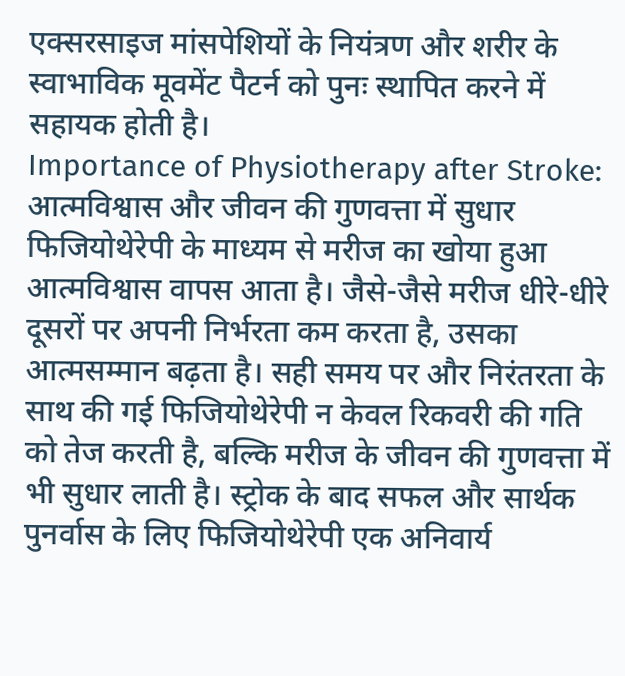एक्सरसाइज मांसपेशियों के नियंत्रण और शरीर के स्वाभाविक मूवमेंट पैटर्न को पुनः स्थापित करने में सहायक होती है।
Importance of Physiotherapy after Stroke: आत्मविश्वास और जीवन की गुणवत्ता में सुधार
फिजियोथेरेपी के माध्यम से मरीज का खोया हुआ आत्मविश्वास वापस आता है। जैसे-जैसे मरीज धीरे-धीरे दूसरों पर अपनी निर्भरता कम करता है, उसका आत्मसम्मान बढ़ता है। सही समय पर और निरंतरता के साथ की गई फिजियोथेरेपी न केवल रिकवरी की गति को तेज करती है, बल्कि मरीज के जीवन की गुणवत्ता में भी सुधार लाती है। स्ट्रोक के बाद सफल और सार्थक पुनर्वास के लिए फिजियोथेरेपी एक अनिवार्य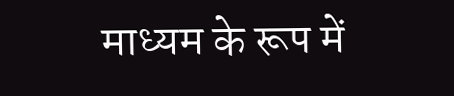माध्यम के रूप में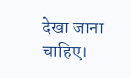देखा जाना चाहिए।